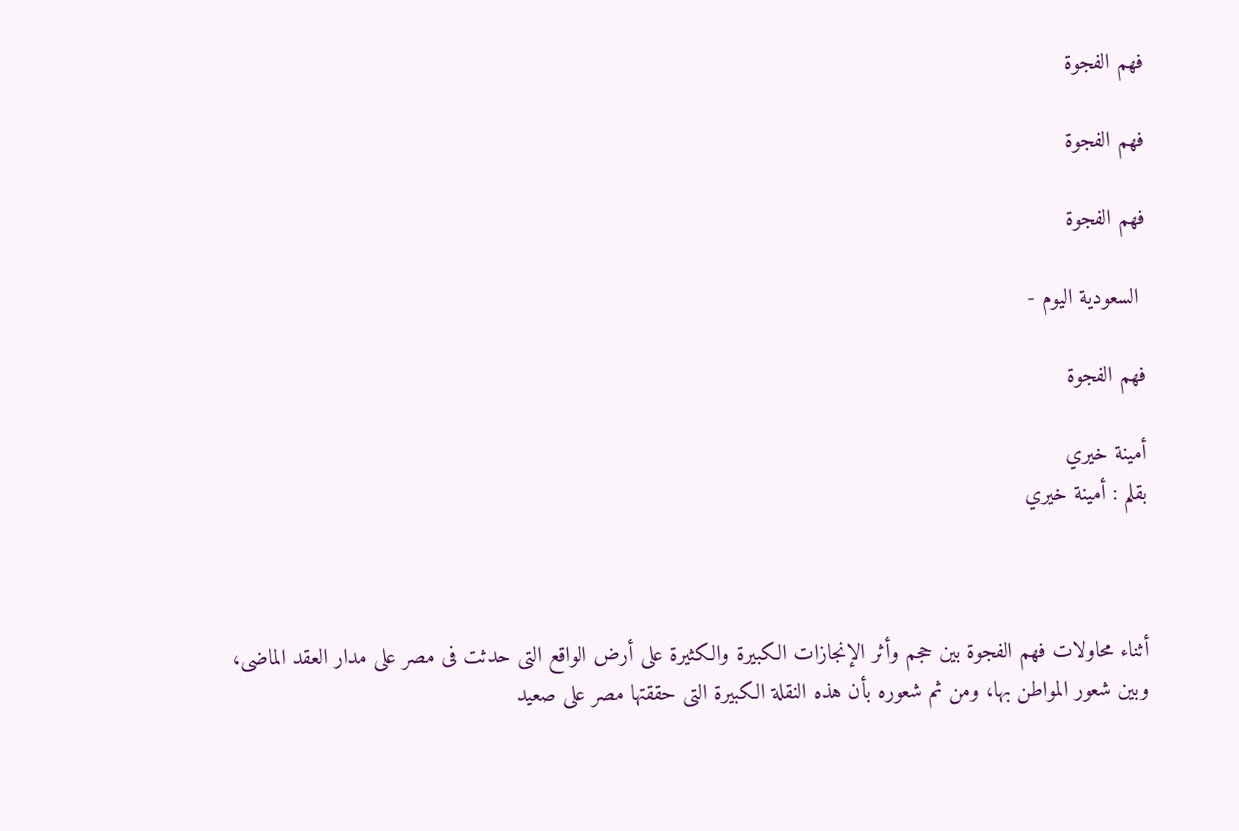فهم الفجوة

فهم الفجوة

فهم الفجوة

 السعودية اليوم -

فهم الفجوة

أمينة خيري
بقلم : أمينة خيري



أثناء محاولات فهم الفجوة بين حجم وأثر الإنجازات الكبيرة والكثيرة على أرض الواقع التى حدثت فى مصر على مدار العقد الماضى، وبين شعور المواطن بها، ومن ثم شعوره بأن هذه النقلة الكبيرة التى حققتها مصر على صعيد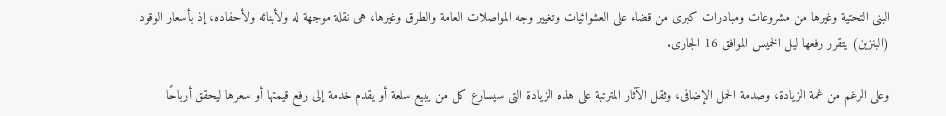البنى التحتية وغيرها من مشروعات ومبادرات كبرى من قضاء على العشوائيات وتغيير وجه المواصلات العامة والطرق وغيرها، هى نقلة موجهة له ولأبنائه ولأحفاده، إذ بأسعار الوقود (البنزين) يتقرر رفعها ليل الخميس الموافق 16 الجارى.

وعلى الرغم من غمة الزيادة، وصدمة الحمل الإضافى، وثقل الآثار المترتبة على هذه الزيادة التى سيسارع كل من يبيع سلعة أو يقدم خدمة إلى رفع قيمتها أو سعرها ليحقق أرباحًا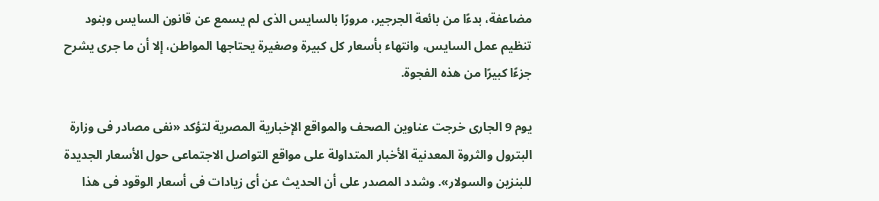مضاعفة، بدءًا من بائعة الجرجير، مرورًا بالسايس الذى لم يسمع عن قانون السايس وبنود تنظيم عمل السايس، وانتهاء بأسعار كل كبيرة وصغيرة يحتاجها المواطن، إلا أن ما جرى يشرح جزءًا كبيرًا من هذه الفجوة.

يوم 9 الجارى خرجت عناوين الصحف والمواقع الإخبارية المصرية لتؤكد «نفى مصادر فى وزارة البترول والثروة المعدنية الأخبار المتداولة على مواقع التواصل الاجتماعى حول الأسعار الجديدة للبنزين والسولار». وشدد المصدر على أن الحديث عن أى زيادات فى أسعار الوقود فى هذا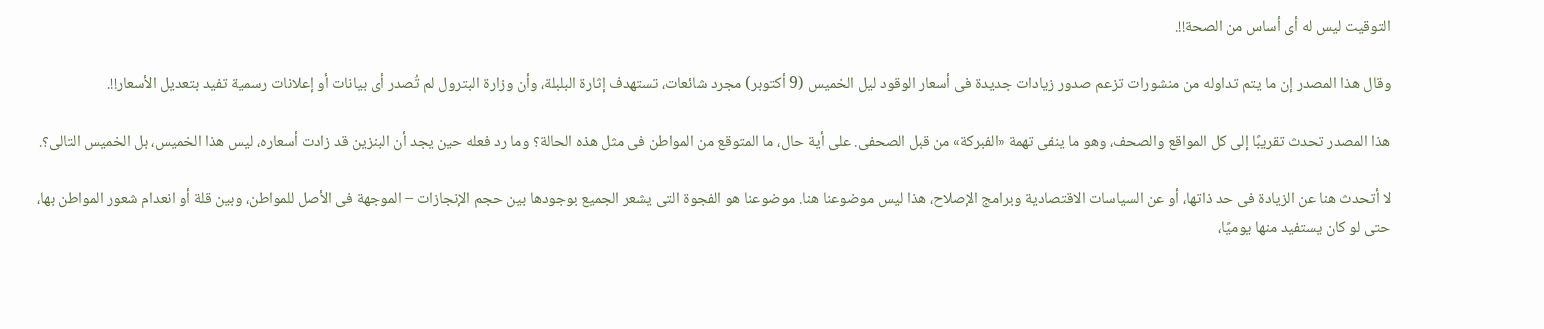التوقيت ليس له أى أساس من الصحة!!.

وقال هذا المصدر إن ما يتم تداوله من منشورات تزعم صدور زيادات جديدة فى أسعار الوقود ليل الخميس (9 أكتوبر) مجرد شائعات، تستهدف إثارة البلبلة، وأن وزارة البترول لم تُصدر أى بيانات أو إعلانات رسمية تفيد بتعديل الأسعار!!.

هذا المصدر تحدث تقريبًا إلى كل المواقع والصحف، وهو ما ينفى تهمة «الفبركة» من قبل الصحفى. على أية حال، ما المتوقع من المواطن فى مثل هذه الحالة؟ وما رد فعله حين يجد أن البنزين قد زادت أسعاره، ليس هذا الخميس، بل الخميس التالى؟.

لا أتحدث هنا عن الزيادة فى حد ذاتها، أو عن السياسات الاقتصادية وبرامج الإصلاح، هذا ليس موضوعنا هنا. موضوعنا هو الفجوة التى يشعر الجميع بوجودها بين حجم الإنجازات – الموجهة فى الأصل للمواطن، وبين قلة أو انعدام شعور المواطن بها، حتى لو كان يستفيد منها يوميًا،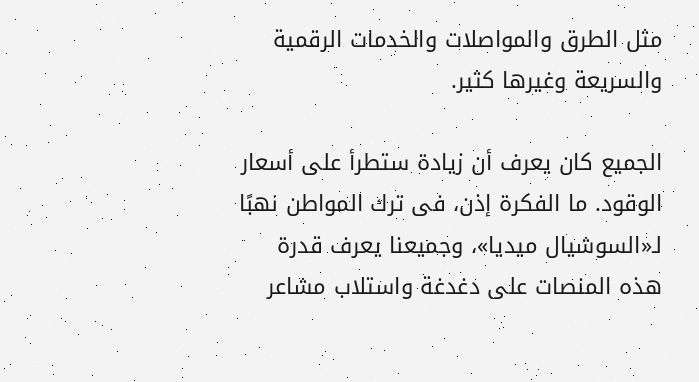مثل الطرق والمواصلات والخدمات الرقمية والسريعة وغيرها كثير.

الجميع كان يعرف أن زيادة ستطرأ على أسعار الوقود. ما الفكرة إذن، فى ترك المواطن نهبًا لـ«السوشيال ميديا»، وجميعنا يعرف قدرة هذه المنصات على دغدغة واستلاب مشاعر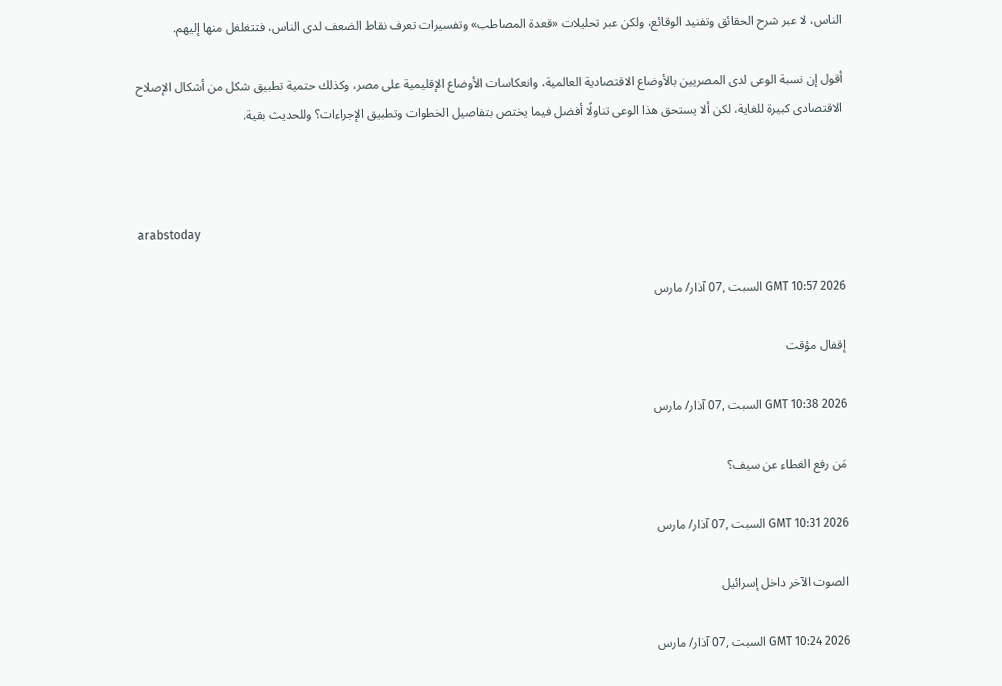الناس، لا عبر شرح الحقائق وتفنيد الوقائع، ولكن عبر تحليلات «قعدة المصاطب» وتفسيرات تعرف نقاط الضعف لدى الناس، فتتغلغل منها إليهم.

أقول إن نسبة الوعى لدى المصريين بالأوضاع الاقتصادية العالمية، وانعكاسات الأوضاع الإقليمية على مصر، وكذلك حتمية تطبيق شكل من أشكال الإصلاح الاقتصادى كبيرة للغاية، لكن ألا يستحق هذا الوعى تناولًا أفضل فيما يختص بتفاصيل الخطوات وتطبيق الإجراءات؟ وللحديث بقية.



arabstoday

GMT 10:57 2026 السبت ,07 آذار/ مارس

إقفال مؤقت

GMT 10:38 2026 السبت ,07 آذار/ مارس

مَن رفع الغطاء عن سيف؟

GMT 10:31 2026 السبت ,07 آذار/ مارس

الصوت الآخر داخل إسرائيل

GMT 10:24 2026 السبت ,07 آذار/ مارس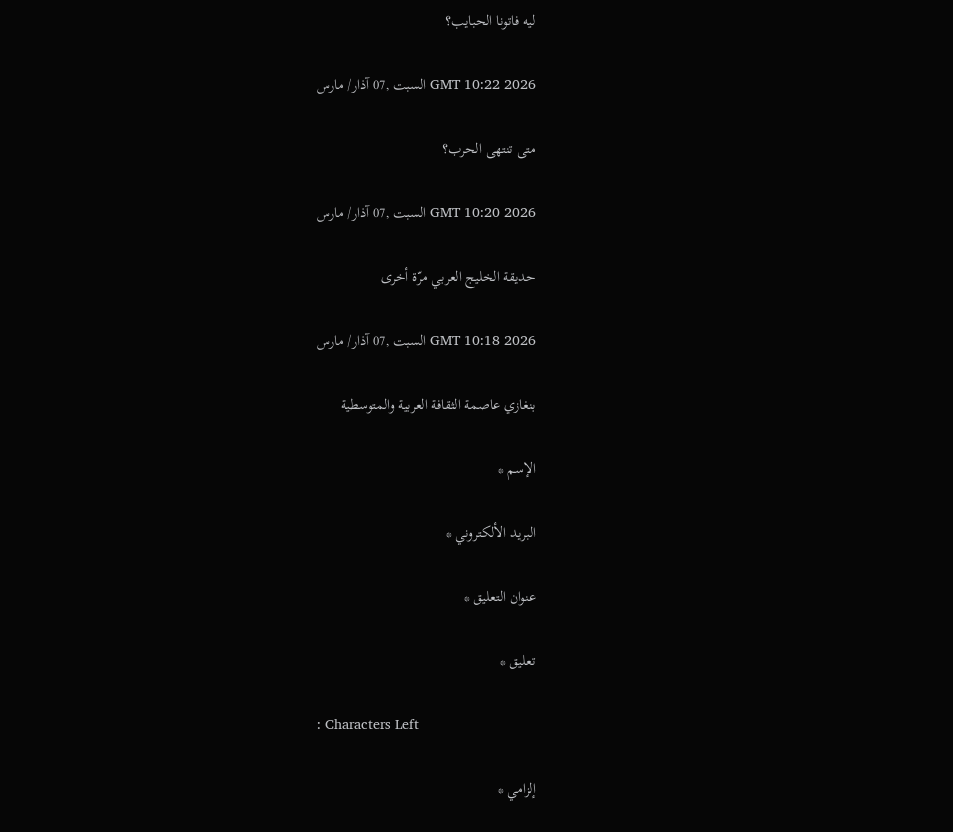ليه فاتونا الحبايب؟

GMT 10:22 2026 السبت ,07 آذار/ مارس

متى تنتهى الحرب؟

GMT 10:20 2026 السبت ,07 آذار/ مارس

حديقة الخليج العربي مرّة أخرى

GMT 10:18 2026 السبت ,07 آذار/ مارس

بنغازي عاصمة الثقافة العربية والمتوسطية

الإسم *

البريد الألكتروني *

عنوان التعليق *

تعليق *

: Characters Left

إلزامي *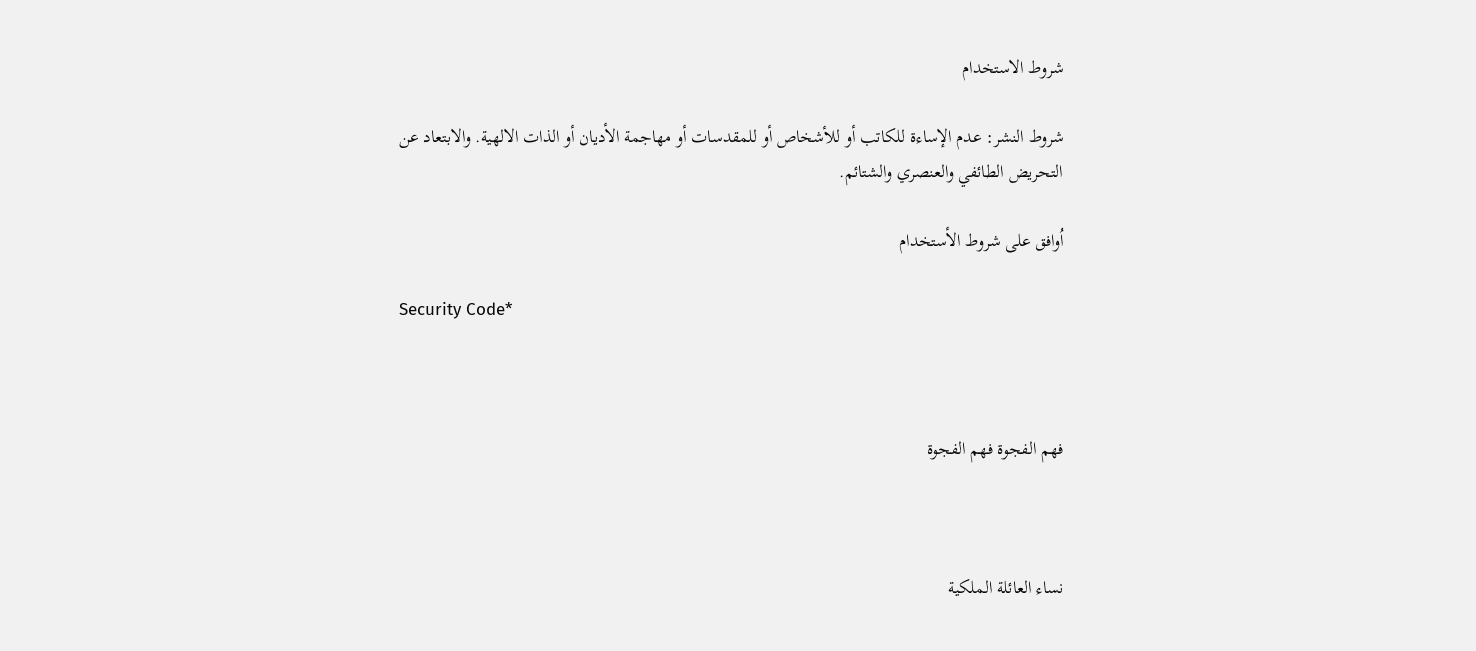شروط الاستخدام

شروط النشر: عدم الإساءة للكاتب أو للأشخاص أو للمقدسات أو مهاجمة الأديان أو الذات الالهية. والابتعاد عن التحريض الطائفي والعنصري والشتائم.

اُوافق على شروط الأستخدام

Security Code*



فهم الفجوة فهم الفجوة



نساء العائلة الملكية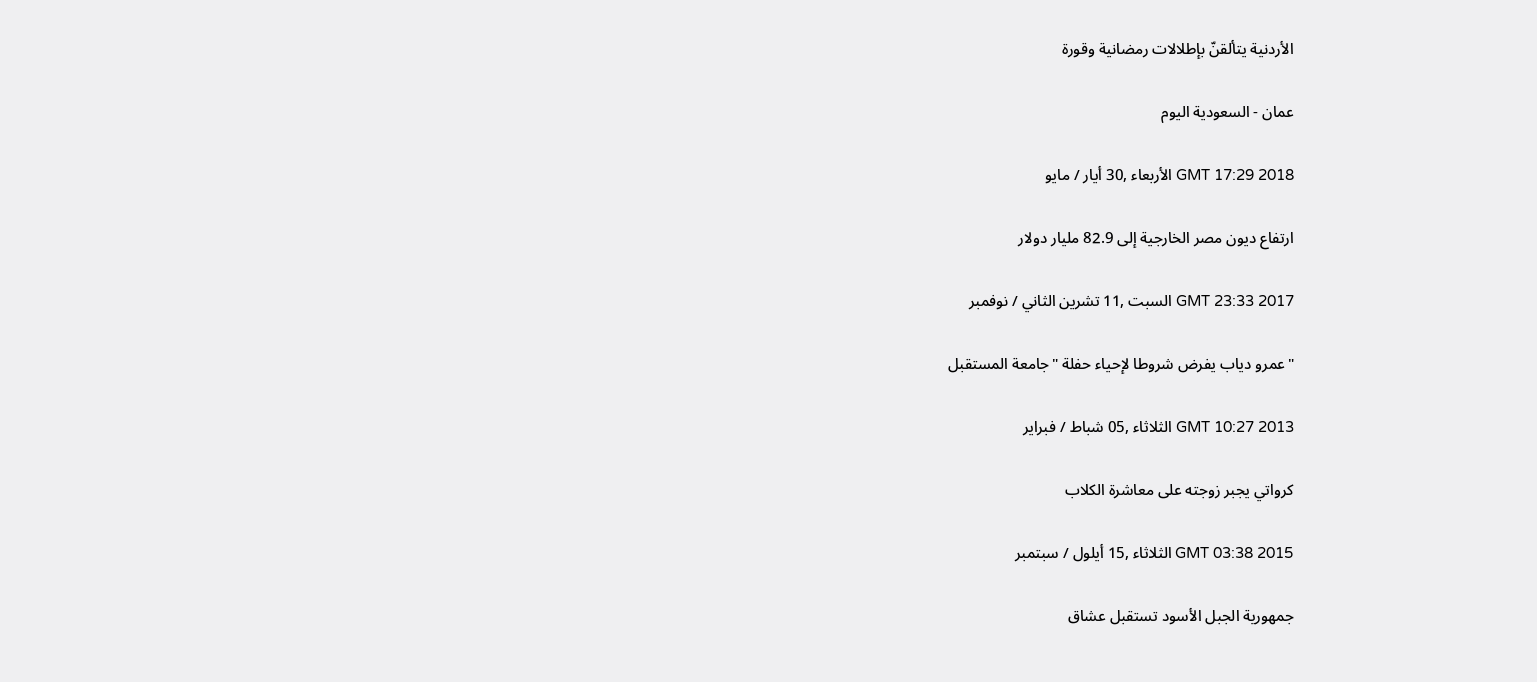الأردنية يتألقنّ بإطلالات رمضانية وقورة

عمان - السعودية اليوم

GMT 17:29 2018 الأربعاء ,30 أيار / مايو

ارتفاع ديون مصر الخارجية إلى 82.9 مليار دولار

GMT 23:33 2017 السبت ,11 تشرين الثاني / نوفمبر

"عمرو دياب يفرض شروطا لإحياء حفلة "جامعة المستقبل

GMT 10:27 2013 الثلاثاء ,05 شباط / فبراير

كرواتي يجبر زوجته على معاشرة الكلاب

GMT 03:38 2015 الثلاثاء ,15 أيلول / سبتمبر

جمهورية الجبل الأسود تستقبل عشاق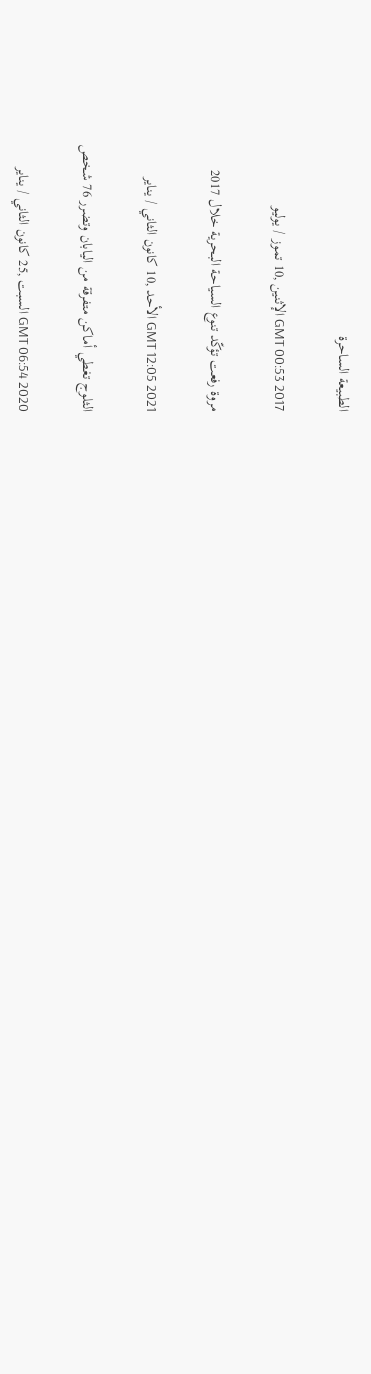الطبيعة الساحرة

GMT 00:53 2017 الإثنين ,10 تموز / يوليو

مروة رفعت تؤكّد تنوع السياحة البحرية خلال 2017

GMT 12:05 2021 الأحد ,10 كانون الثاني / يناير

الثلوج تغطي أماكن متفرقة من اليابان وتضرر 76 شخص

GMT 06:54 2020 السبت ,25 كانون الثاني / يناير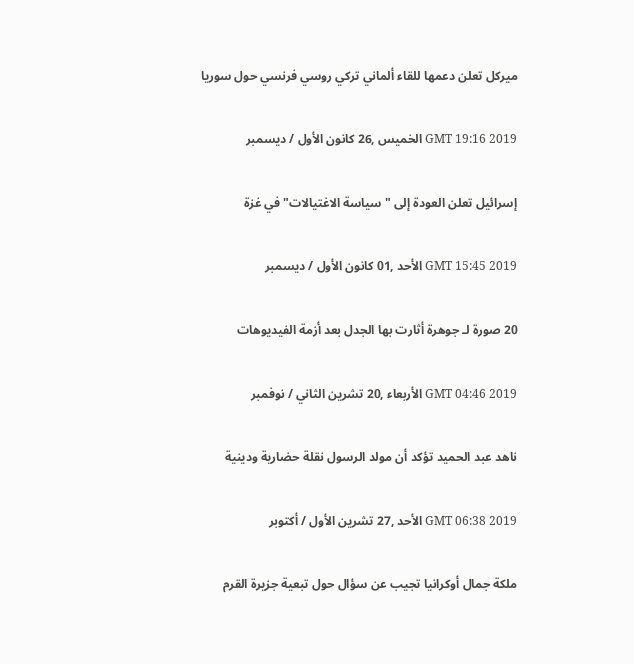ميركل تعلن دعمها للقاء ألماني تركي روسي فرنسي حول سوريا

GMT 19:16 2019 الخميس ,26 كانون الأول / ديسمبر

إسرائيل تعلن العودة إلى "سياسة الاغتيالات" في غزة

GMT 15:45 2019 الأحد ,01 كانون الأول / ديسمبر

20 صورة لـ جوهرة أثارت بها الجدل بعد أزمة الفيديوهات

GMT 04:46 2019 الأربعاء ,20 تشرين الثاني / نوفمبر

ناهد عبد الحميد تؤكد أن مولد الرسول نقلة حضارية ودينية

GMT 06:38 2019 الأحد ,27 تشرين الأول / أكتوبر

ملكة جمال أوكرانيا تجيب عن سؤال حول تبعية جزيرة القرم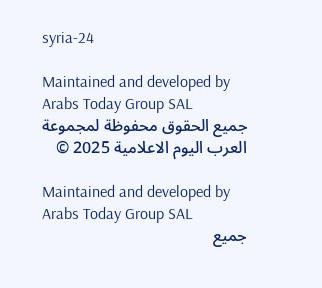syria-24

Maintained and developed by Arabs Today Group SAL
جميع الحقوق محفوظة لمجموعة العرب اليوم الاعلامية 2025 ©

Maintained and developed by Arabs Today Group SAL
جميع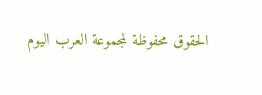الحقوق محفوظة لمجموعة العرب اليوم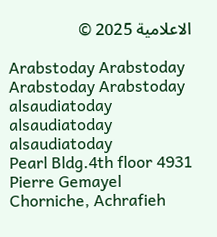الاعلامية 2025 ©

Arabstoday Arabstoday Arabstoday Arabstoday
alsaudiatoday alsaudiatoday alsaudiatoday
Pearl Bldg.4th floor 4931 Pierre Gemayel Chorniche, Achrafieh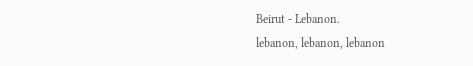Beirut - Lebanon.
lebanon, lebanon, lebanon